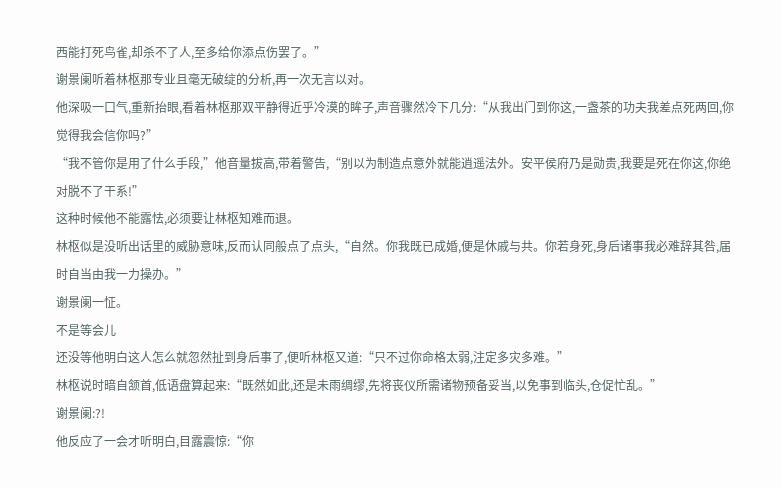西能打死鸟雀,却杀不了人,至多给你添点伤罢了。”
谢景阑听着林枢那专业且毫无破绽的分析,再一次无言以对。
他深吸一口气,重新抬眼,看着林枢那双平静得近乎冷漠的眸子,声音骤然冷下几分:“从我出门到你这,一盏茶的功夫我差点死两回,你觉得我会信你吗?”
“我不管你是用了什么手段,”他音量拔高,带着警告,“别以为制造点意外就能逍遥法外。安平侯府乃是勋贵,我要是死在你这,你绝对脱不了干系!”
这种时候他不能露怯,必须要让林枢知难而退。
林枢似是没听出话里的威胁意味,反而认同般点了点头,“自然。你我既已成婚,便是休戚与共。你若身死,身后诸事我必难辞其咎,届时自当由我一力操办。”
谢景阑一怔。
不是等会儿
还没等他明白这人怎么就忽然扯到身后事了,便听林枢又道:“只不过你命格太弱,注定多灾多难。”
林枢说时暗自颔首,低语盘算起来:“既然如此,还是未雨绸缪,先将丧仪所需诸物预备妥当,以免事到临头,仓促忙乱。”
谢景阑:?!
他反应了一会才听明白,目露震惊:“你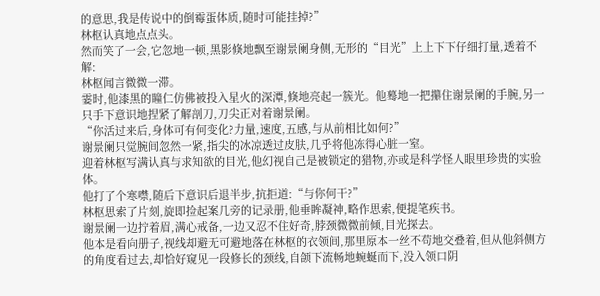的意思,我是传说中的倒霉蛋体质,随时可能挂掉?”
林枢认真地点点头。
然而笑了一会,它忽地一顿,黑影倏地飘至谢景阑身侧,无形的“目光”上上下下仔细打量,透着不解:
林枢闻言微微一滞。
霎时,他漆黑的瞳仁仿佛被投入星火的深潭,倏地亮起一簇光。他蓦地一把攥住谢景阑的手腕,另一只手下意识地捏紧了解剖刀,刀尖正对着谢景阑。
“你活过来后,身体可有何变化?力量,速度,五感,与从前相比如何?”
谢景阑只觉腕间忽然一紧,指尖的冰凉透过皮肤,几乎将他冻得心脏一窒。
迎着林枢写满认真与求知欲的目光,他幻视自己是被锁定的猎物,亦或是科学怪人眼里珍贵的实验体。
他打了个寒噤,随后下意识后退半步,抗拒道:“与你何干?”
林枢思索了片刻,旋即捡起案几旁的记录册,他垂眸凝神,略作思索,便提笔疾书。
谢景阑一边拧着眉,满心戒备,一边又忍不住好奇,脖颈微微前倾,目光探去。
他本是看向册子,视线却避无可避地落在林枢的衣领间,那里原本一丝不苟地交叠着,但从他斜侧方的角度看过去,却恰好窥见一段修长的颈线,自颌下流畅地蜿蜒而下,没入领口阴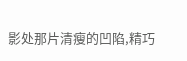影处那片清瘦的凹陷,精巧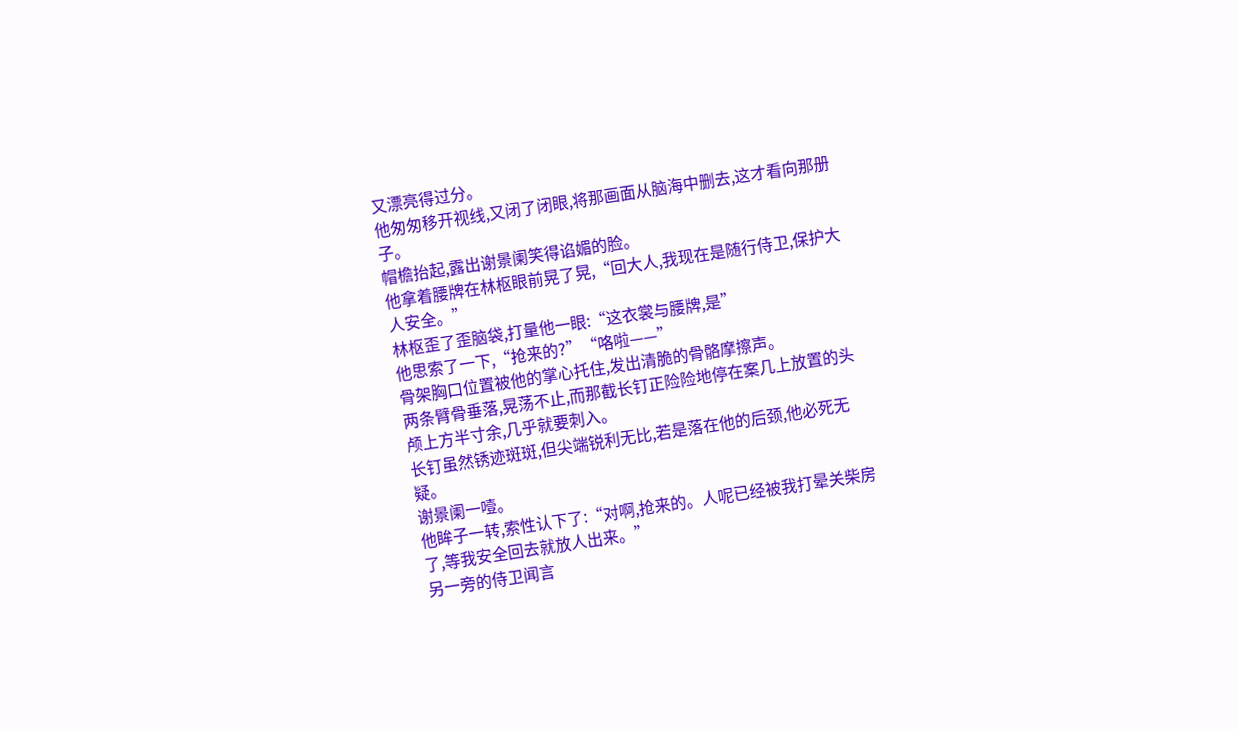又漂亮得过分。
他匆匆移开视线,又闭了闭眼,将那画面从脑海中删去,这才看向那册子。
帽檐抬起,露出谢景阑笑得谄媚的脸。
他拿着腰牌在林枢眼前晃了晃,“回大人,我现在是随行侍卫,保护大人安全。”
林枢歪了歪脑袋,打量他一眼:“这衣裳与腰牌,是”
他思索了一下,“抢来的?”“咯啦——”
骨架胸口位置被他的掌心托住,发出清脆的骨骼摩擦声。
两条臂骨垂落,晃荡不止,而那截长钉正险险地停在案几上放置的头颅上方半寸余,几乎就要刺入。
长钉虽然锈迹斑斑,但尖端锐利无比,若是落在他的后颈,他必死无疑。
谢景阑一噎。
他眸子一转,索性认下了:“对啊,抢来的。人呢已经被我打晕关柴房了,等我安全回去就放人出来。”
另一旁的侍卫闻言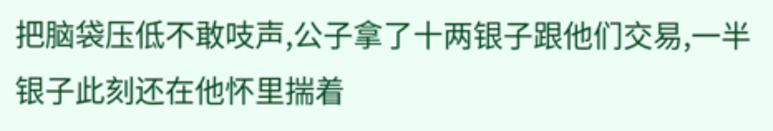把脑袋压低不敢吱声,公子拿了十两银子跟他们交易,一半银子此刻还在他怀里揣着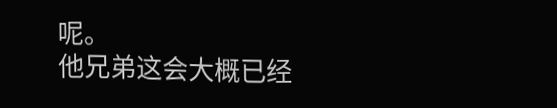呢。
他兄弟这会大概已经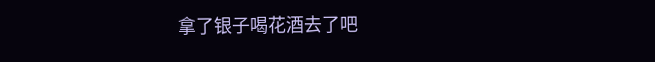拿了银子喝花酒去了吧